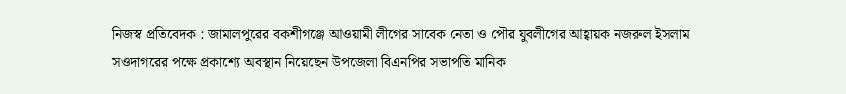নিজস্ব প্রতিবেদক : জামালপুরের বকশীগঞ্জে আওয়ামী লীগের সাবেক নেতা ও পৌর যুবলীগের আহ্বায়ক নজরুল ইসলাম সওদাগরের পক্ষে প্রকাশ্যে অবস্থান নিয়েছেন উপজেলা বিএনপির সভাপতি মানিক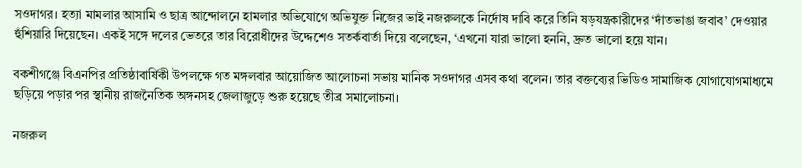সওদাগর। হত্যা মামলার আসামি ও ছাত্র আন্দোলনে হামলার অভিযোগে অভিযুক্ত নিজের ভাই নজরুলকে নির্দোষ দাবি করে তিনি ষড়যন্ত্রকারীদের ‘দাঁতভাঙা জবাব’ দেওয়ার হুঁশিয়ারি দিয়েছেন। একই সঙ্গে দলের ভেতরে তার বিরোধীদের উদ্দেশেও সতর্কবার্তা দিয়ে বলেছেন, ‘এখনো যারা ভালো হননি, দ্রুত ভালো হয়ে যান।

বকশীগঞ্জে বিএনপির প্রতিষ্ঠাবার্ষিকী উপলক্ষে গত মঙ্গলবার আয়োজিত আলোচনা সভায় মানিক সওদাগর এসব কথা বলেন। তার বক্তব্যের ভিডিও সামাজিক যোগাযোগমাধ্যমে ছড়িয়ে পড়ার পর স্থানীয় রাজনৈতিক অঙ্গনসহ জেলাজুড়ে শুরু হয়েছে তীব্র সমালোচনা।

নজরুল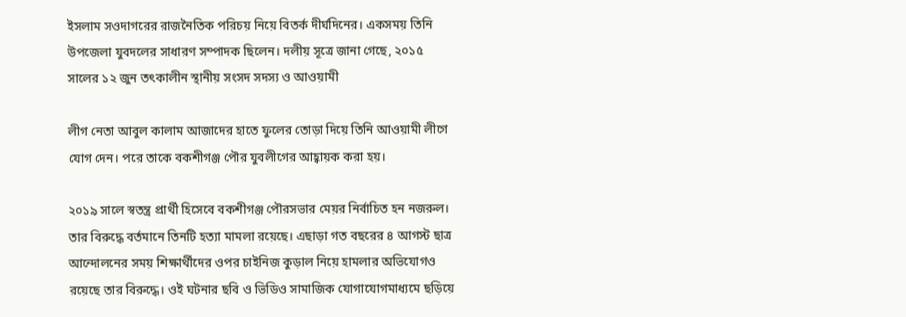ইসলাম সওদাগরের রাজনৈতিক পরিচয় নিয়ে বিতর্ক দীর্ঘদিনের। একসময় তিনি উপজেলা যুবদলের সাধারণ সম্পাদক ছিলেন। দলীয় সূত্রে জানা গেছে, ২০১৫ সালের ১২ জুন তৎকালীন স্থানীয় সংসদ সদস্য ও আওয়ামী

লীগ নেতা আবুল কালাম আজাদের হাতে ফুলের তোড়া দিয়ে তিনি আওয়ামী লীগে যোগ দেন। পরে তাকে বকশীগঞ্জ পৌর যুবলীগের আহ্বায়ক করা হয়।

২০১৯ সালে স্বতন্ত্র প্রার্থী হিসেবে বকশীগঞ্জ পৌরসভার মেয়র নির্বাচিত হন নজরুল। তার বিরুদ্ধে বর্তমানে তিনটি হত্যা মামলা রয়েছে। এছাড়া গত বছরের ৪ আগস্ট ছাত্র আন্দোলনের সময় শিক্ষার্থীদের ওপর চাইনিজ কুড়াল নিয়ে হামলার অভিযোগও রয়েছে তার বিরুদ্ধে। ওই ঘটনার ছবি ও ভিডিও সামাজিক যোগাযোগমাধ্যমে ছড়িয়ে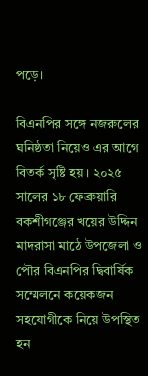পড়ে।

বিএনপির সঙ্গে নজরুলের ঘনিষ্ঠতা নিয়েও এর আগে বিতর্ক সৃষ্টি হয়। ২০২৫ সালের ১৮ ফেব্রুয়ারি বকশীগঞ্জের খয়ের উদ্দিন মাদরাসা মাঠে উপজেলা ও পৌর বিএনপির দ্বিবার্ষিক সম্মেলনে কয়েকজন সহযোগীকে নিয়ে উপস্থিত হন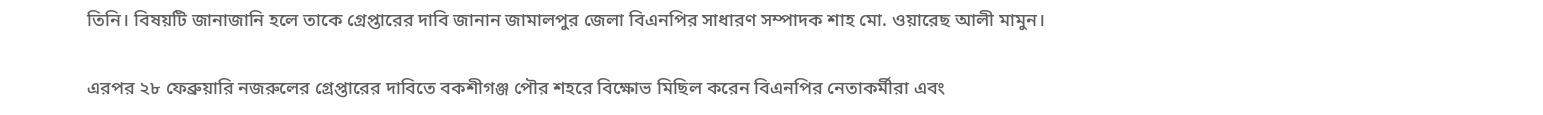তিনি। বিষয়টি জানাজানি হলে তাকে গ্রেপ্তারের দাবি জানান জামালপুর জেলা বিএনপির সাধারণ সম্পাদক শাহ মো. ওয়ারেছ আলী মামুন।

এরপর ২৮ ফেব্রুয়ারি নজরুলের গ্রেপ্তারের দাবিতে বকশীগঞ্জ পৌর শহরে বিক্ষোভ মিছিল করেন বিএনপির নেতাকর্মীরা এবং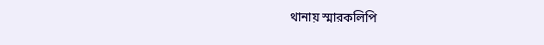থানায় স্মারকলিপি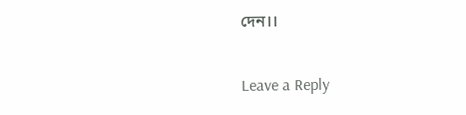দেন।।

Leave a Reply